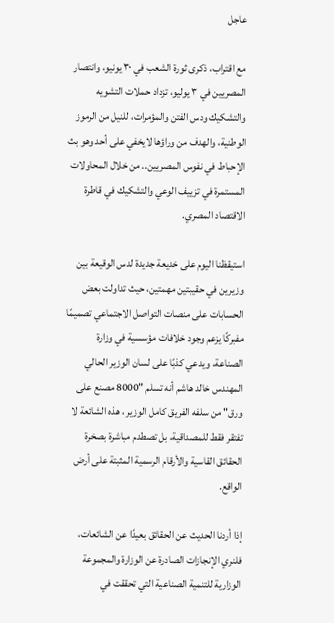عاجل

مع اقتراب، ذكرى ثورة الشعب في ٣٠ يونيو، وانتصار المصريين في ٣ يوليو، تزداد حملات التشويه والتشكيك ودس الفتن والمؤمرات، للنيل من الرموز الوطنية، والهدف من وراؤها لايخفي على أحد وهو بث الإحباط في نفوس المصريين.. من خلال المحاولات المستمرة في تزييف الوعي والتشكيك في قاطرة الاقتصاد المصري.

استيقظنا اليوم على خديعة جديدة لدس الوقيعة بين وزيرين في حقيبتين مهمتين، حيث تداولت بعض الحسابات على منصات التواصل الاجتماعي تصميمًا مفبركًا يزعم وجود خلافات مؤسسية في وزارة الصناعة، ويدعي كذبًا على لسان الوزير الحالي المهندس خالد هاشم أنه تسلم "8000 مصنع على ورق" من سلفه الفريق كامل الوزير ، هذه الشائعة لا تفتقر فقط للمصداقية، بل تصطدم مباشرة بصخرة الحقائق القاسية والأرقام الرسمية المثبتة على أرض الواقع.

إذا أردنا الحديث عن الحقائق بعيدًا عن الشائعات، فلنري الإنجازات الصادرة عن الوزارة والمجموعة الوزارية للتنمية الصناعية التي تحققت في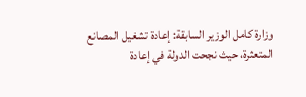وزارة كامل الوزير السابقة: إعادة تشغيل المصانع المتعثرة، حيث نجحت الدولة في إعادة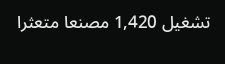تشغيل 1,420 مصنعا متعثرا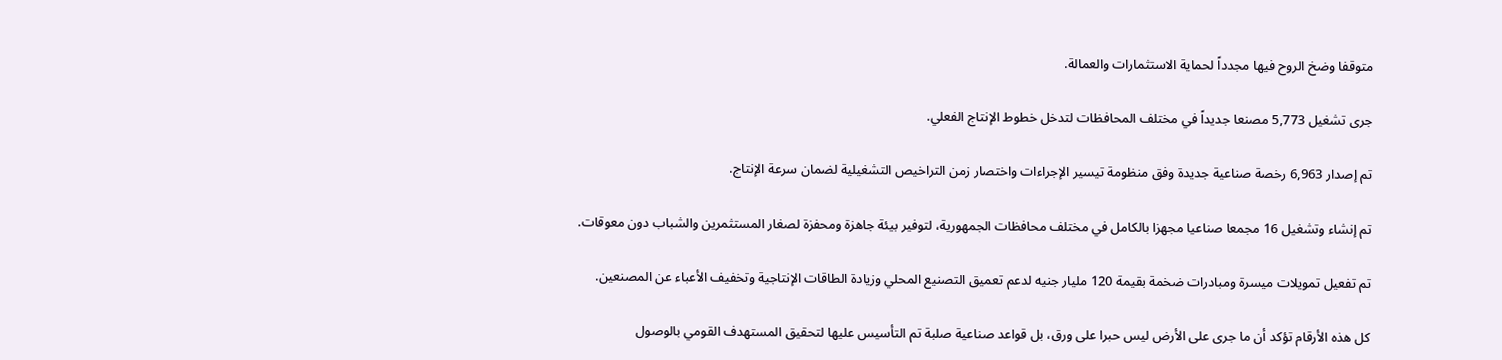متوقفا وضخ الروح فيها مجدداً لحماية الاستثمارات والعمالة.

جرى تشغيل 5,773 مصنعا جديداً في مختلف المحافظات لتدخل خطوط الإنتاج الفعلي.

تم إصدار 6,963 رخصة صناعية جديدة وفق منظومة تيسير الإجراءات واختصار زمن التراخيص التشغيلية لضمان سرعة الإنتاج.

تم إنشاء وتشغيل 16 مجمعا صناعيا مجهزا بالكامل في مختلف محافظات الجمهورية، لتوفير بيئة جاهزة ومحفزة لصغار المستثمرين والشباب دون معوقات.

تم تفعيل تمويلات ميسرة ومبادرات ضخمة بقيمة 120 مليار جنيه لدعم تعميق التصنيع المحلي وزيادة الطاقات الإنتاجية وتخفيف الأعباء عن المصنعين.

كل هذه الأرقام تؤكد أن ما جرى على الأرض ليس حبرا على ورق، بل قواعد صناعية صلبة تم التأسيس عليها لتحقيق المستهدف القومي بالوصول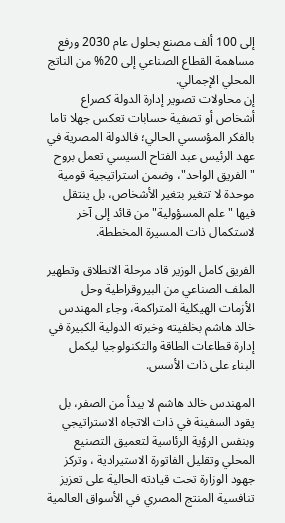إلى 100 ألف مصنع بحلول عام 2030 ورفع مساهمة القطاع الصناعي إلى 20% من الناتج المحلي الإجمالي.
إن محاولات تصوير إدارة الدولة كصراع أشخاص أو تصفية حسابات تعكس جهلا تاما بالفكر المؤسسي الحالي؛ فالدولة المصرية في عهد الرئيس عبد الفتاح السيسي تعمل بروح "الفريق الواحد"، وضمن استراتيجية قومية موحدة لا تتغير بتغير الأشخاص، بل ينتقل فيها "علم المسؤولية" من قائد إلى آخر لاستكمال ذات المسيرة المخططة.

الفريق كامل الوزير قاد مرحلة الانطلاق وتطهير الملف الصناعي من البيروقراطية وحل الأزمات الهيكلية المتراكمة، وجاء المهندس خالد هاشم بخلفيته وخبرته الدولية الكبيرة في إدارة قطاعات الطاقة والتكنولوجيا ليكمل البناء على ذات الأسس.

المهندس خالد هاشم لا يبدأ من الصفر، بل يقود السفينة في ذات الاتجاه الاستراتيجي وبنفس الرؤية الرئاسية لتعميق التصنيع المحلي وتقليل الفاتورة الاستيرادية ، وتركز جهود الوزارة تحت قيادته الحالية على تعزيز تنافسية المنتج المصري في الأسواق العالمية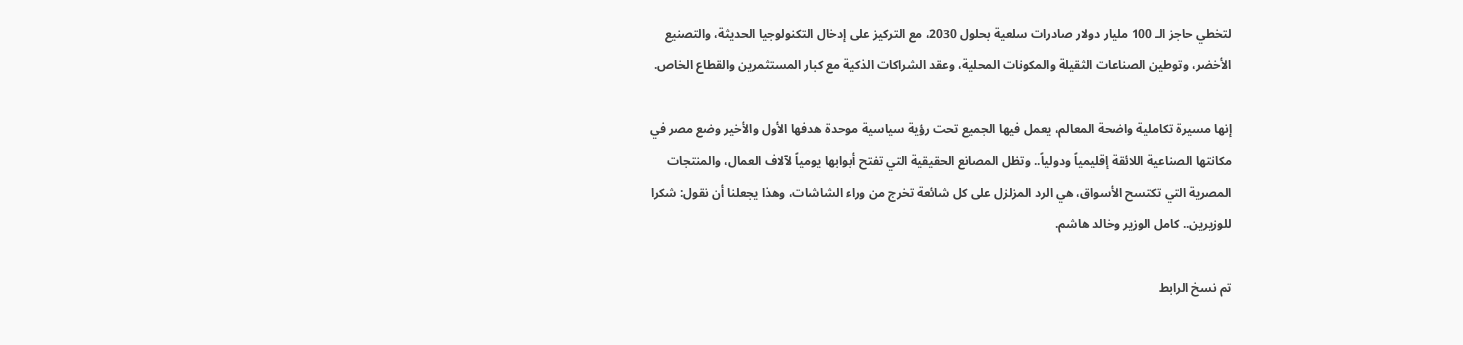لتخطي حاجز الـ 100 مليار دولار صادرات سلعية بحلول 2030، مع التركيز على إدخال التكنولوجيا الحديثة، والتصنيع الأخضر، وتوطين الصناعات الثقيلة والمكونات المحلية، وعقد الشراكات الذكية مع كبار المستثمرين والقطاع الخاص.

إنها مسيرة تكاملية واضحة المعالم، يعمل فيها الجميع تحت رؤية سياسية موحدة هدفها الأول والأخير وضع مصر في مكانتها الصناعية اللائقة إقليمياً ودولياً.. وتظل المصانع الحقيقية التي تفتح أبوابها يومياً لآلاف العمال، والمنتجات المصرية التي تكتسح الأسواق، هي الرد المزلزل على كل شائعة تخرج من وراء الشاشات، وهذا يجعلنا أن نقول: شكرا للوزيرين.. كامل الوزير وخالد هاشم.

تم نسخ الرابط